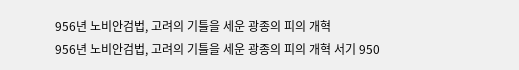956년 노비안검법, 고려의 기틀을 세운 광종의 피의 개혁
956년 노비안검법, 고려의 기틀을 세운 광종의 피의 개혁 서기 950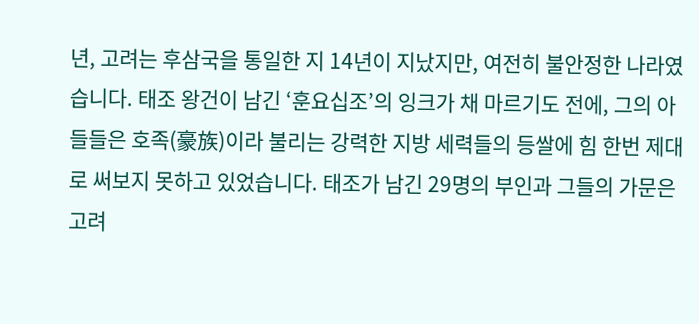년, 고려는 후삼국을 통일한 지 14년이 지났지만, 여전히 불안정한 나라였습니다. 태조 왕건이 남긴 ‘훈요십조’의 잉크가 채 마르기도 전에, 그의 아들들은 호족(豪族)이라 불리는 강력한 지방 세력들의 등쌀에 힘 한번 제대로 써보지 못하고 있었습니다. 태조가 남긴 29명의 부인과 그들의 가문은 고려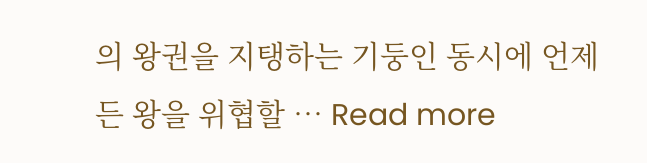의 왕권을 지탱하는 기둥인 동시에 언제든 왕을 위협할 … Read more